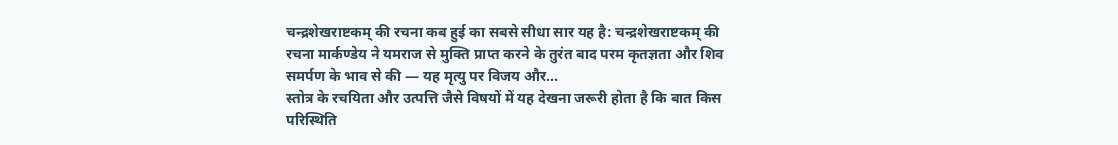चन्द्रशेखराष्टकम् की रचना कब हुई का सबसे सीधा सार यह है: चन्द्रशेखराष्टकम् की रचना मार्कण्डेय ने यमराज से मुक्ति प्राप्त करने के तुरंत बाद परम कृतज्ञता और शिव समर्पण के भाव से की — यह मृत्यु पर विजय और...
स्तोत्र के रचयिता और उत्पत्ति जैसे विषयों में यह देखना जरूरी होता है कि बात किस परिस्थिति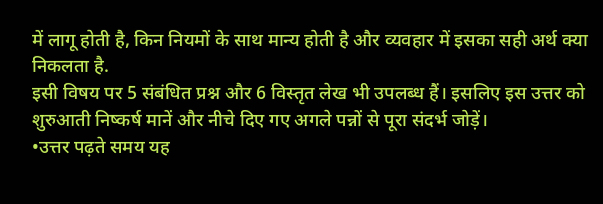में लागू होती है, किन नियमों के साथ मान्य होती है और व्यवहार में इसका सही अर्थ क्या निकलता है.
इसी विषय पर 5 संबंधित प्रश्न और 6 विस्तृत लेख भी उपलब्ध हैं। इसलिए इस उत्तर को शुरुआती निष्कर्ष मानें और नीचे दिए गए अगले पन्नों से पूरा संदर्भ जोड़ें।
•उत्तर पढ़ते समय यह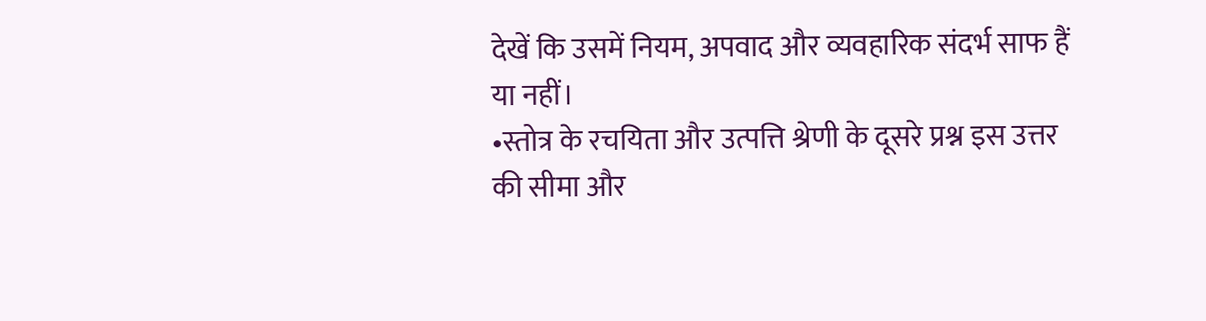देखें कि उसमें नियम, अपवाद और व्यवहारिक संदर्भ साफ हैं या नहीं।
•स्तोत्र के रचयिता और उत्पत्ति श्रेणी के दूसरे प्रश्न इस उत्तर की सीमा और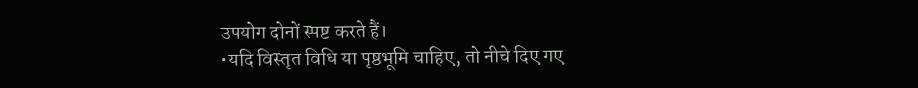उपयोग दोनों स्पष्ट करते हैं।
•यदि विस्तृत विधि या पृष्ठभूमि चाहिए, तो नीचे दिए गए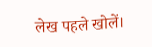लेख पहले खोलें।